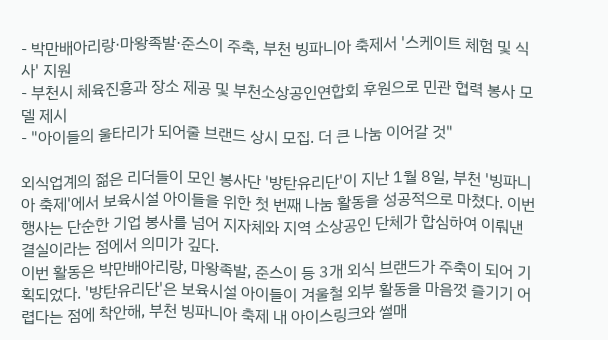- 박만배아리랑·마왕족발·준스이 주축, 부천 빙파니아 축제서 '스케이트 체험 및 식사' 지원
- 부천시 체육진흥과 장소 제공 및 부천소상공인연합회 후원으로 민관 협력 봉사 모델 제시
- "아이들의 울타리가 되어줄 브랜드 상시 모집. 더 큰 나눔 이어갈 것"

외식업계의 젊은 리더들이 모인 봉사단 '방탄유리단'이 지난 1월 8일, 부천 '빙파니아 축제'에서 보육시설 아이들을 위한 첫 번째 나눔 활동을 성공적으로 마쳤다. 이번 행사는 단순한 기업 봉사를 넘어 지자체와 지역 소상공인 단체가 합심하여 이뤄낸 결실이라는 점에서 의미가 깊다.
이번 활동은 박만배아리랑, 마왕족발, 준스이 등 3개 외식 브랜드가 주축이 되어 기획되었다. '방탄유리단'은 보육시설 아이들이 겨울철 외부 활동을 마음껏 즐기기 어렵다는 점에 착안해, 부천 빙파니아 축제 내 아이스링크와 썰매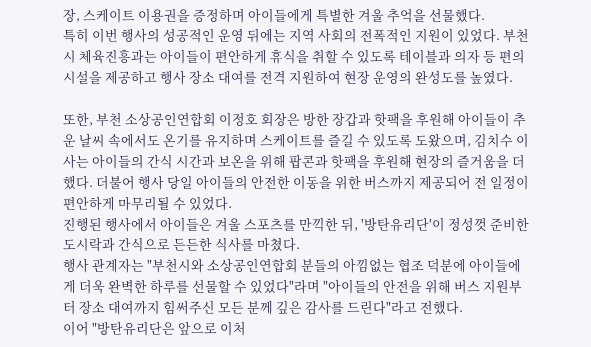장, 스케이트 이용권을 증정하며 아이들에게 특별한 겨울 추억을 선물했다.
특히 이번 행사의 성공적인 운영 뒤에는 지역 사회의 전폭적인 지원이 있었다. 부천시 체육진흥과는 아이들이 편안하게 휴식을 취할 수 있도록 테이블과 의자 등 편의시설을 제공하고 행사 장소 대여를 전격 지원하여 현장 운영의 완성도를 높였다.

또한, 부천 소상공인연합회 이정호 회장은 방한 장갑과 핫팩을 후원해 아이들이 추운 날씨 속에서도 온기를 유지하며 스케이트를 즐길 수 있도록 도왔으며, 김치수 이사는 아이들의 간식 시간과 보온을 위해 팝콘과 핫팩을 후원해 현장의 즐거움을 더했다. 더불어 행사 당일 아이들의 안전한 이동을 위한 버스까지 제공되어 전 일정이 편안하게 마무리될 수 있었다.
진행된 행사에서 아이들은 겨울 스포츠를 만끽한 뒤, '방탄유리단'이 정성껏 준비한 도시락과 간식으로 든든한 식사를 마쳤다.
행사 관계자는 "부천시와 소상공인연합회 분들의 아낌없는 협조 덕분에 아이들에게 더욱 완벽한 하루를 선물할 수 있었다"라며 "아이들의 안전을 위해 버스 지원부터 장소 대여까지 힘써주신 모든 분께 깊은 감사를 드린다"라고 전했다.
이어 "방탄유리단은 앞으로 이처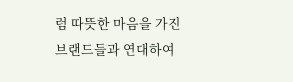럼 따뜻한 마음을 가진 브랜드들과 연대하여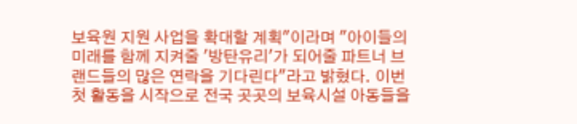보육원 지원 사업을 확대할 계획"이라며 "아이들의 미래를 함께 지켜줄 '방탄유리'가 되어줄 파트너 브랜드들의 많은 연락을 기다린다"라고 밝혔다. 이번 첫 활동을 시작으로 전국 곳곳의 보육시설 아동들을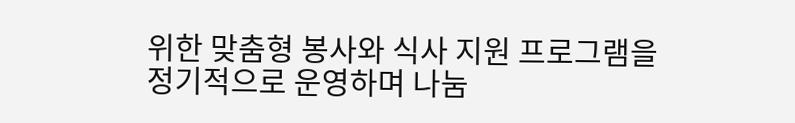위한 맞춤형 봉사와 식사 지원 프로그램을 정기적으로 운영하며 나눔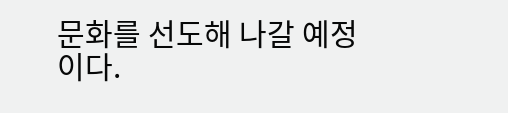문화를 선도해 나갈 예정이다.